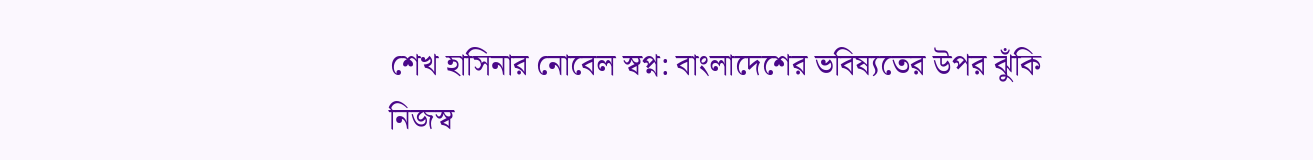শেখ হাসিনার নোবেল স্বপ্ন: বাংলাদেশের ভবিষ্যতের উপর ঝুঁকি
নিজস্ব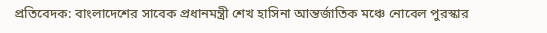প্রতিবেদক: বাংলাদেশের সাবেক প্রধানমন্ত্রী শেখ হাসিনা আন্তর্জাতিক মঞ্চে নোবেল পুরস্কার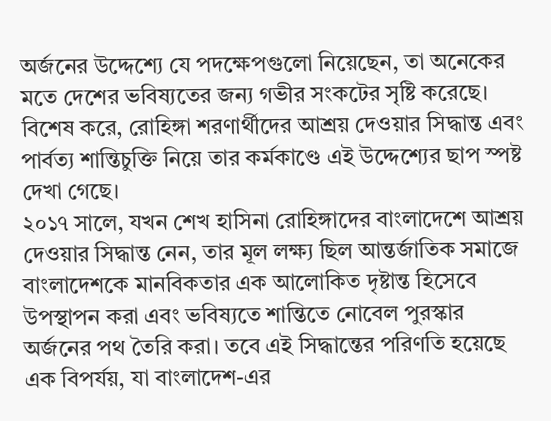অর্জনের উদ্দেশ্যে যে পদক্ষেপগুলো নিয়েছেন, তা অনেকের মতে দেশের ভবিষ্যতের জন্য গভীর সংকটের সৃষ্টি করেছে। বিশেষ করে, রোহিঙ্গা শরণার্থীদের আশ্রয় দেওয়ার সিদ্ধান্ত এবং পার্বত্য শান্তিচুক্তি নিয়ে তার কর্মকাণ্ডে এই উদ্দেশ্যের ছাপ স্পষ্ট দেখা গেছে।
২০১৭ সালে, যখন শেখ হাসিনা রোহিঙ্গাদের বাংলাদেশে আশ্রয় দেওয়ার সিদ্ধান্ত নেন, তার মূল লক্ষ্য ছিল আন্তর্জাতিক সমাজে বাংলাদেশকে মানবিকতার এক আলোকিত দৃষ্টান্ত হিসেবে উপস্থাপন করা এবং ভবিষ্যতে শান্তিতে নোবেল পুরস্কার অর্জনের পথ তৈরি করা। তবে এই সিদ্ধান্তের পরিণতি হয়েছে এক বিপর্যয়, যা বাংলাদেশ-এর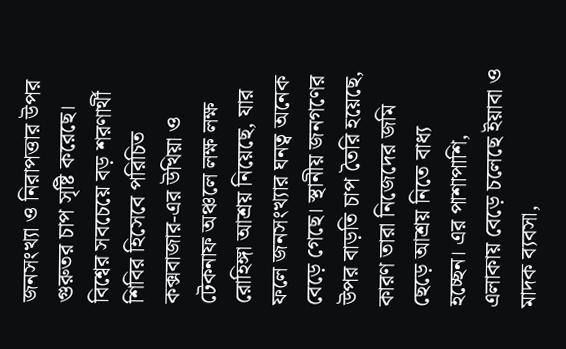জনসংখ্যা ও নিরাপত্তার উপর গুরুতর চাপ সৃষ্টি করেছে।
বিশ্বের সবচেয়ে বড় শরণার্থী শিবির হিসেবে পরিচিত কক্সবাজার-এর উখিয়া ও টেকনাফ অঞ্চলে লক্ষ লক্ষ রোহিঙ্গা আশ্রয় নিয়েছে, যার ফলে জনসংখ্যার ঘনত্ব অনেক বেড়ে গেছে। স্থানীয় জনগণের উপর বাড়তি চাপ তৈরি হয়েছে, কারণ তারা নিজেদের জমি ছেড়ে আশ্রয় নিতে বাধ্য হচ্ছেন। এর পাশাপাশি, এলাকায় বেড়ে চলেছে ইয়াবা ও মাদক ব্যবসা,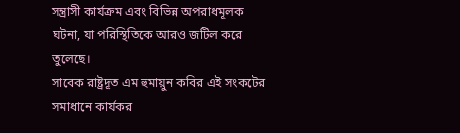সন্ত্রাসী কার্যক্রম এবং বিভিন্ন অপরাধমূলক ঘটনা, যা পরিস্থিতিকে আরও জটিল করে তুলেছে।
সাবেক রাষ্ট্রদূত এম হুমায়ুন কবির এই সংকটের সমাধানে কার্যকর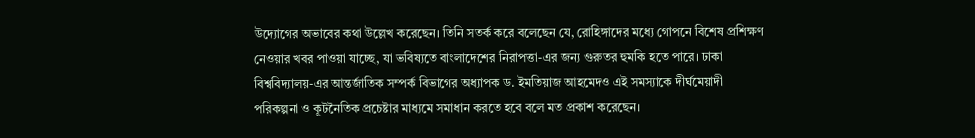উদ্যোগের অভাবের কথা উল্লেখ করেছেন। তিনি সতর্ক করে বলেছেন যে, রোহিঙ্গাদের মধ্যে গোপনে বিশেষ প্রশিক্ষণ নেওয়ার খবর পাওয়া যাচ্ছে, যা ভবিষ্যতে বাংলাদেশের নিরাপত্তা-এর জন্য গুরুতর হুমকি হতে পারে। ঢাকা বিশ্ববিদ্যালয়-এর আন্তর্জাতিক সম্পর্ক বিভাগের অধ্যাপক ড. ইমতিয়াজ আহমেদও এই সমস্যাকে দীর্ঘমেয়াদী পরিকল্পনা ও কূটনৈতিক প্রচেষ্টার মাধ্যমে সমাধান করতে হবে বলে মত প্রকাশ করেছেন।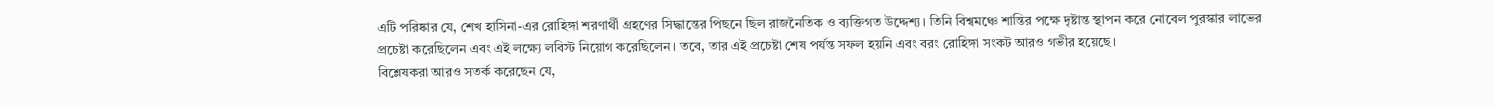এটি পরিষ্কার যে, শেখ হাসিনা-এর রোহিঙ্গা শরণার্থী গ্রহণের সিদ্ধান্তের পিছনে ছিল রাজনৈতিক ও ব্যক্তিগত উদ্দেশ্য। তিনি বিশ্বমঞ্চে শান্তির পক্ষে দৃষ্টান্ত স্থাপন করে নোবেল পুরস্কার লাভের প্রচেষ্টা করেছিলেন এবং এই লক্ষ্যে লবিস্ট নিয়োগ করেছিলেন। তবে, তার এই প্রচেষ্টা শেষ পর্যন্ত সফল হয়নি এবং বরং রোহিঙ্গা সংকট আরও গভীর হয়েছে।
বিশ্লেষকরা আরও সতর্ক করেছেন যে,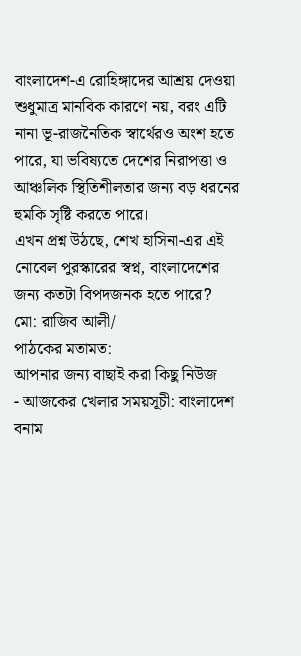বাংলাদেশ-এ রোহিঙ্গাদের আশ্রয় দেওয়া শুধুমাত্র মানবিক কারণে নয়, বরং এটি নানা ভূ-রাজনৈতিক স্বার্থেরও অংশ হতে পারে, যা ভবিষ্যতে দেশের নিরাপত্তা ও আঞ্চলিক স্থিতিশীলতার জন্য বড় ধরনের হুমকি সৃষ্টি করতে পারে।
এখন প্রশ্ন উঠছে, শেখ হাসিনা-এর এই নোবেল পুরস্কারের স্বপ্ন, বাংলাদেশের জন্য কতটা বিপদজনক হতে পারে?
মো: রাজিব আলী/
পাঠকের মতামত:
আপনার জন্য বাছাই করা কিছু নিউজ
- আজকের খেলার সময়সূচী: বাংলাদেশ বনাম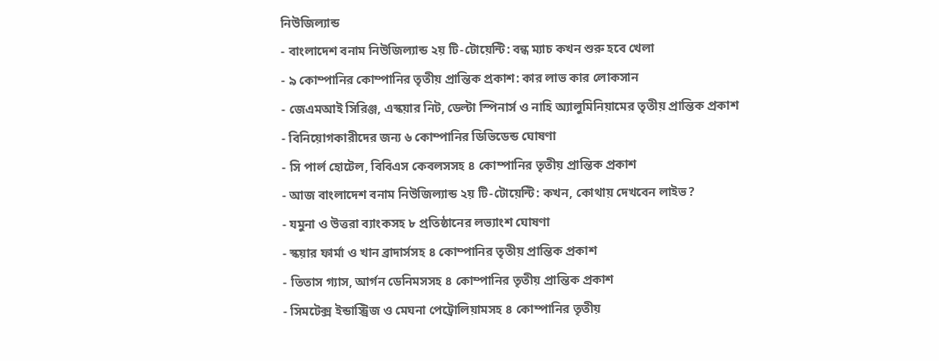নিউজিল্যান্ড
- বাংলাদেশ বনাম নিউজিল্যান্ড ২য় টি-টোয়েন্টি: বন্ধ ম্যাচ কখন শুরু হবে খেলা
- ৯ কোম্পানির কোম্পানির তৃতীয় প্রান্তিক প্রকাশ: কার লাভ কার লোকসান
- জেএমআই সিরিঞ্জ, এস্কয়ার নিট, ডেল্টা স্পিনার্স ও নাহি অ্যালুমিনিয়ামের তৃতীয় প্রান্তিক প্রকাশ
- বিনিয়োগকারীদের জন্য ৬ কোম্পানির ডিভিডেন্ড ঘোষণা
- সি পার্ল হোটেল, বিবিএস কেবলসসহ ৪ কোম্পানির তৃতীয় প্রান্তিক প্রকাশ
- আজ বাংলাদেশ বনাম নিউজিল্যান্ড ২য় টি-টোয়েন্টি: কখন, কোথায় দেখবেন লাইভ?
- যমুনা ও উত্তরা ব্যাংকসহ ৮ প্রতিষ্ঠানের লভ্যাংশ ঘোষণা
- স্কয়ার ফার্মা ও খান ব্রাদার্সসহ ৪ কোম্পানির তৃতীয় প্রান্তিক প্রকাশ
- তিতাস গ্যাস, আর্গন ডেনিমসসহ ৪ কোম্পানির তৃতীয় প্রান্তিক প্রকাশ
- সিমটেক্স ইন্ডাস্ট্রিজ ও মেঘনা পেট্রোলিয়ামসহ ৪ কোম্পানির তৃতীয়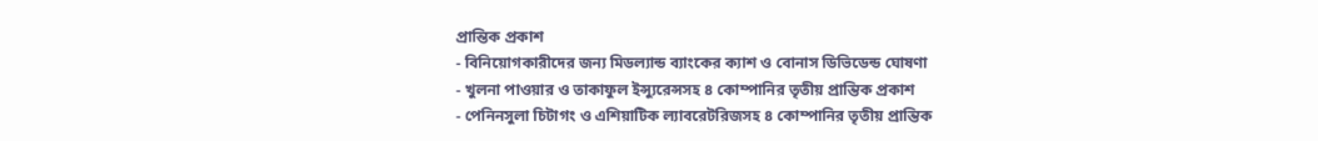প্রান্তিক প্রকাশ
- বিনিয়োগকারীদের জন্য মিডল্যান্ড ব্যাংকের ক্যাশ ও বোনাস ডিভিডেন্ড ঘোষণা
- খুলনা পাওয়ার ও তাকাফুল ইন্স্যুরেন্সসহ ৪ কোম্পানির তৃতীয় প্রান্তিক প্রকাশ
- পেনিনসুলা চিটাগং ও এশিয়াটিক ল্যাবরেটরিজসহ ৪ কোম্পানির তৃতীয় প্রান্তিক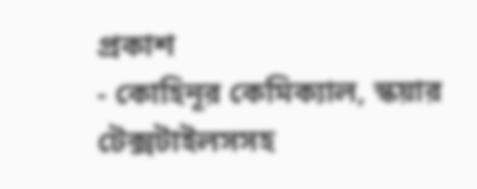প্রকাশ
- কোহিনূর কেমিক্যাল, স্কয়ার টেক্সটাইলসসহ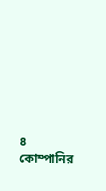৪ কোম্পানির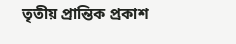তৃতীয় প্রান্তিক প্রকাশ